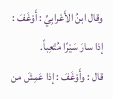وقال ابنُ الأَعْرابِيِّ : أَوْغَفَ : إذا سارَ سَيْرًا مُتْعِباً.
قال : وأَوْغَفَ : إذا عَمِشَ من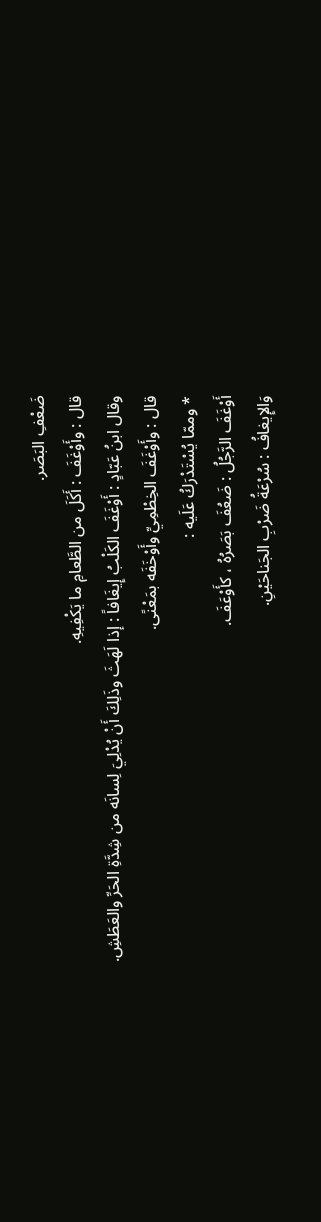ضَعْفِ البَصَر.
قال : وأَوْغَفَ : أَكَلَ من الطَّعامِ ما يَكْفِيهِ.
وقال ابنُ عَبّادٍ : أَوْغَفَ الكَلْبُ إِيغَافاً : إذا لَهَثَ وذَلِكَ أَنْ يُدْلِيَ لِسانَه من شِدَّةِ الحَرِّ والعَطَشِ.
قال : وأَوْغَفَ الخِطْمِيِّ وأَوْخَفَه بمَعْنًى.
* وممّا يُسْتَدْرَكُ عَلَيه :
أَوْغَفَ الرَّجُلُ : ضَعُفَ بَصَرُهُ ، كأَوْعَفَ.
وَالإِيغافُ : سُرْعَةُ ضَرْبِ الجَناحَيْنِ.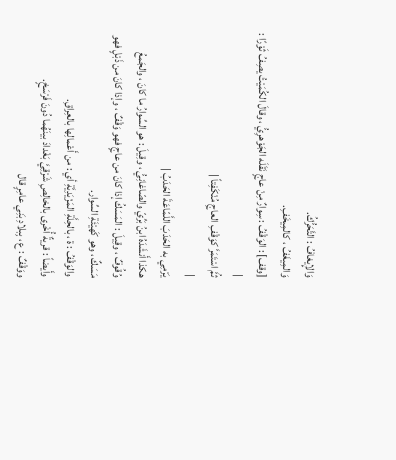وَالإِيغافُ : التَّحَرُّكُ.
وَالمِيغَفُ ، كالمِيخَفِ.
[وقف] : الوَقْفُ : سِوارٌ مِنْ عاجٍ نَقَلَه الجَوْهرِيُّ ، وقالَ الكُمَيْتُ يصِفُ ثَوْرًا :
|
ثُمَّ اسْتَمَرَّ كوَقْفِ العاجِ مُنْكَفِتاً |
|
يَرْمِي به الحَدَبَ اللَّمّاعَةَ الحَدَبُ |
هكذا أَنشَدَهُ ابنُ بَرِّيّ والصّاغانِيُّ ، وقِيلَ : هو السِّوارُ ما كانَ ، والجَمعُ وُقُوفٌ ، وقِيلَ : المَسَكُ إذا كانَ من عاجٍ فهو وَقْفٌ ، وإذا كانَ من ذَبْلٍ فهو مَسَكٌ ، وهو كَهيْئَةِ السِّوار.
والوَقْفُ : ة ، بالحِلَّةِ المَزْيَدِيَّةِ أي : من أَعْمالِها بالعِراقِ.
وأَيضاً : قريةٌ أُخْرى بالخالِصِ شَرْقِيَّ بَغْدادَ بينَهُما دُونَ فَرْسَخٍ.
ووَقْفٌ : ع ، بِبلادِ بَنِي عامِرٍ قال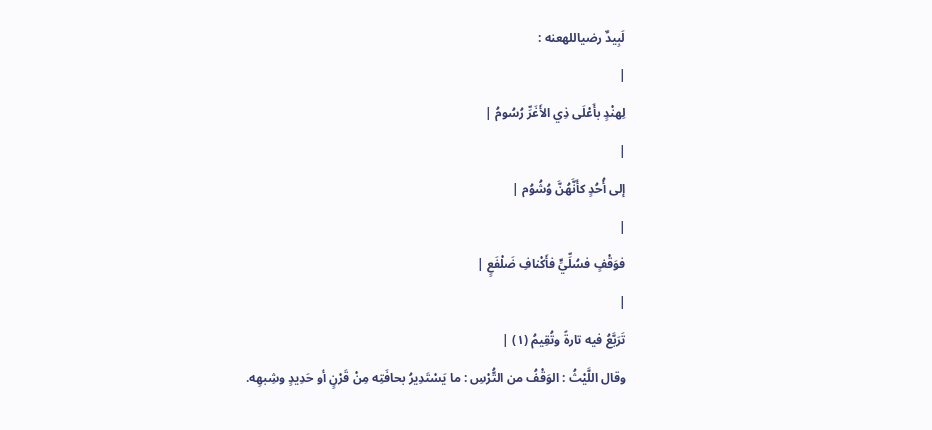لَبِيدٌ رضياللهعنه :
|
لِهنْدٍ بأَعْلَى ذِي الأَغَرِّ رُسُومُ |
|
إلى أُحُدٍ كأَنَّهُنَّ وُشُوُم |
|
فوَقْفٍ فسُلِّيٍّ فأَكْنافِ ضَلْفَعٍ |
|
تَرَبَّعُ فيه تارةً وتُقِيمُ (١) |
وقال اللَّيْثُ : الوَقْفُ من التُّرْسِ : ما يَسْتَدِيرُ بحافَتِه مِنْ قَرْنٍ أو حَدِيدٍ وشِبهِه.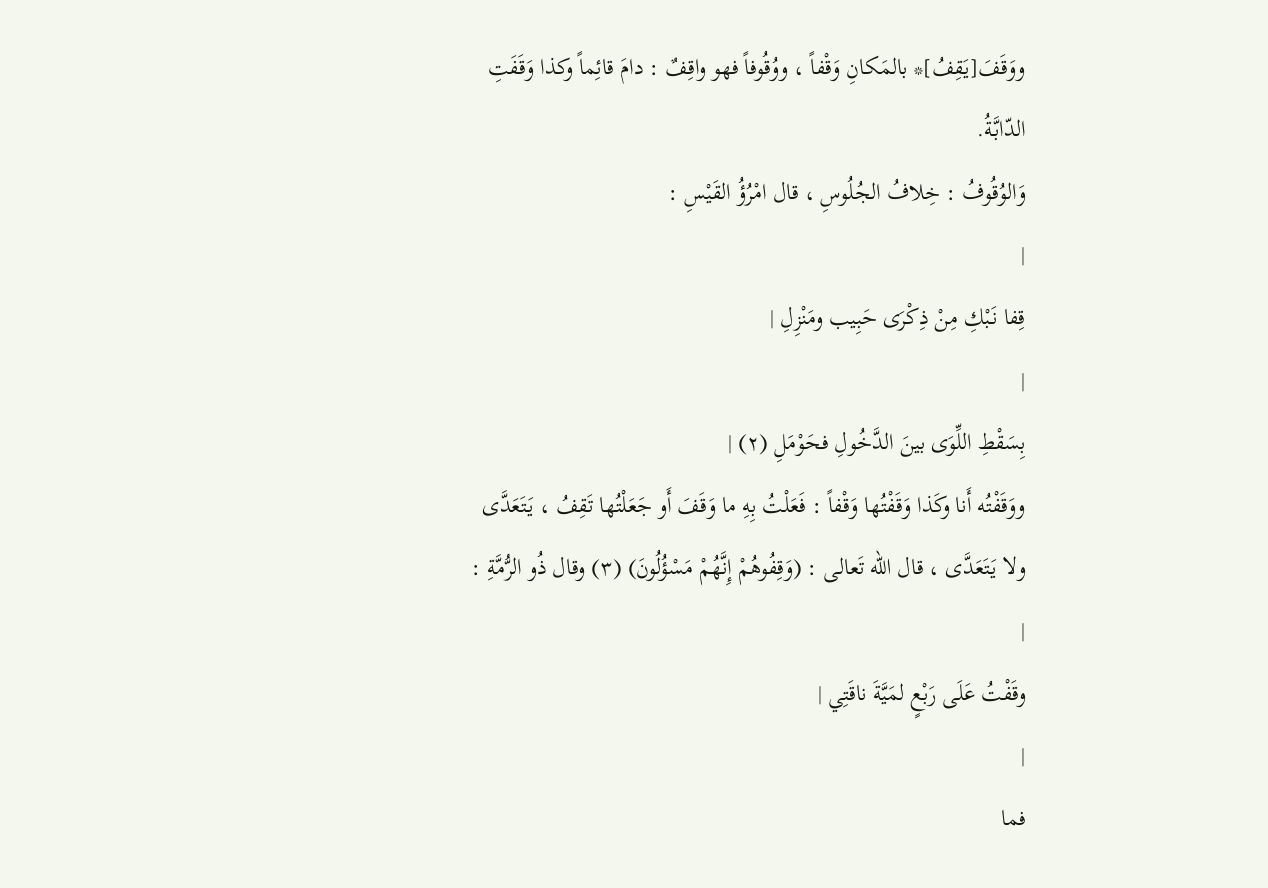ووَقَفَ[يَقِفُ]* بالمَكانِ وَقْفاً ، ووُقُوفاً فهو واقِفٌ : دامَ قائِماً وكذا وَقَفَتِ الدّابَّةُ.
وَالوُقُوفُ : خِلافُ الجُلُوسِ ، قال امْرُؤُ القَيْسِ :
|
قِفا نَبْكِ مِنْ ذِكْرَى حَبِيب ومَنْزِلِ |
|
بِسَقْطِ اللِّوَى بينَ الدَّخُولِ فحَوْمَلِ (٢) |
ووَقَفْتُه أَنا وكَذا وَقَفْتُها وَقْفاً : فَعَلْتُ بِهِ ما وَقَفَ أَو جَعَلْتُها تَقِفُ ، يَتَعَدَّى ولا يَتَعَدَّى ، قال الله تَعالى : (وَقِفُوهُمْ إِنَّهُمْ مَسْؤُلُونَ) (٣) وقال ذُو الرُّمَّةِ :
|
وقَفْتُ عَلَى رَبْعٍ لمَيَّةَ ناقَتِي |
|
فما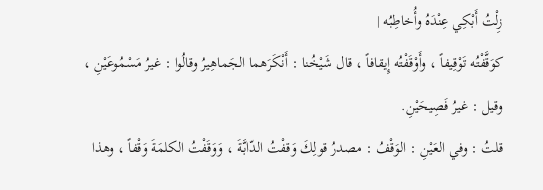زِلْتُ أَبْكِي عِنْدَهُ وأُخاطِبُه |
كوَقَّفْتُه تَوْقِيفاً ، وأَوْقَفْتُه إِيقافاً ، قال شَيْخُنا : أَنْكَرَهما الجَماهِيرُ وقالُوا : غيرُ مَسْمُوعَيْنِ ، وقيل : غيرُ فَصِيحَيْنِ.
قلتُ : وفي العَيْنِ : الوَقْفُ : مصدرُ قولِكَ وَقفْتُ الدّابَّةَ ، وَوَقَفْتُ الكلمَةَ وَقْفاً ، وهذا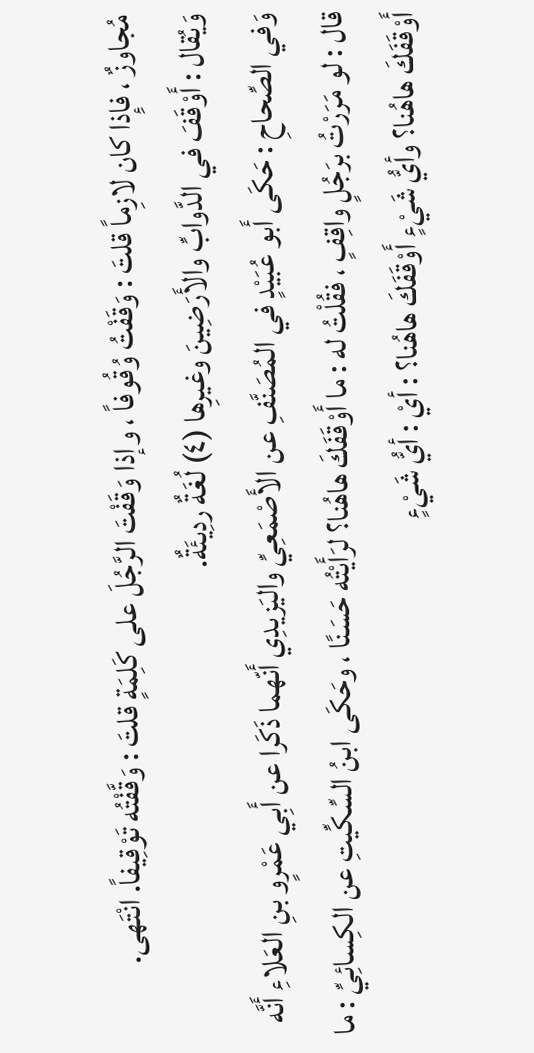مُجاوزٌ ، فإِذا كان لازِماً قلتَ : وَقَفْتُ وُقُوفاً ، وإذا وَقَفْتَ الرَّجُلَ على كَلِمَةٍ قلتَ : وَقَّفْتُه تَوْقِيفاً. انْتَهى.
وَيُقال : أَوْقَفَ في الدَّوابِّ والأَرَضِينَ وغيرِها (٤) لُغَةٌ ردِيئَةٌ.
وَفي الصِّحاحِ : حَكَى أَبو عُبَيْدٍ في المُصَنَّفِ عن الأَصْمَعِيِّ واليَزيدِي أَنّهما ذَكَرا عن أَبِي عَمْرٍو بنِ العَلاءِ أَنَّه قال : لو مَرَرْتُ برَجُلٍ واقِفٍ ، فقُلْتُ له : ما أَوْقَفَكَ هاهُنا؟ لرَأَيْتُه حَسَنًا ، وحَكَى ابنُ السِّكِّيتِ عن الكِسائِيِّ : ما أَوْقَفَكَ هاهُنا؟ وأيُّ شَيْءٍ أَوْقَفَكَ هاهُنا؟ : أيْ : أيُّ شَيْءٍ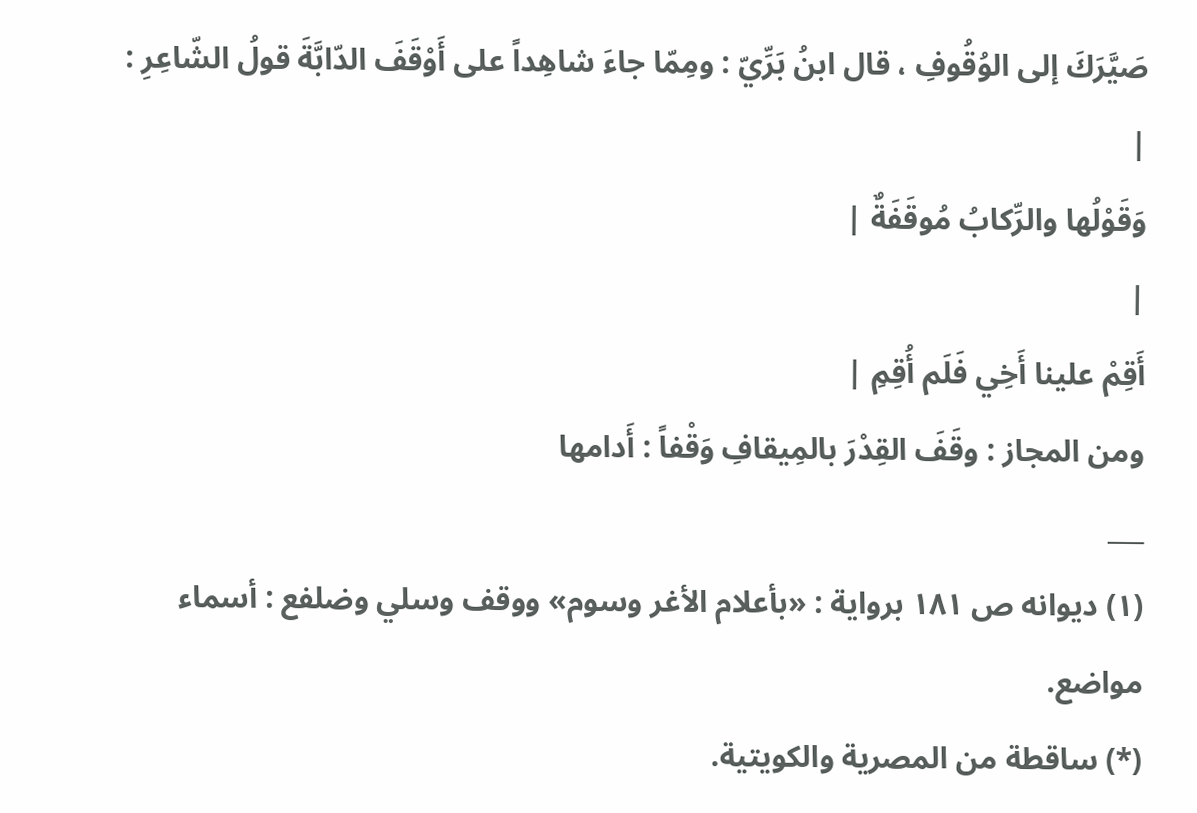صَيَّرَكَ إلى الوُقُوفِ ، قال ابنُ بَرِّيّ : ومِمّا جاءَ شاهِداً على أَوْقَفَ الدّابَّةَ قولُ الشّاعِرِ :
|
وَقَوْلُها والرِّكابُ مُوقَفَةٌ |
|
أَقِمْ علينا أَخِي فَلَم أُقِمِ |
ومن المجاز : وقَفَ القِدْرَ بالمِيقافِ وَقْفاً : أَدامها
___
(١) ديوانه ص ١٨١ برواية : «بأعلام الأغر وسوم» ووقف وسلي وضلفع : أسماء مواضع.
(*) ساقطة من المصرية والكويتية.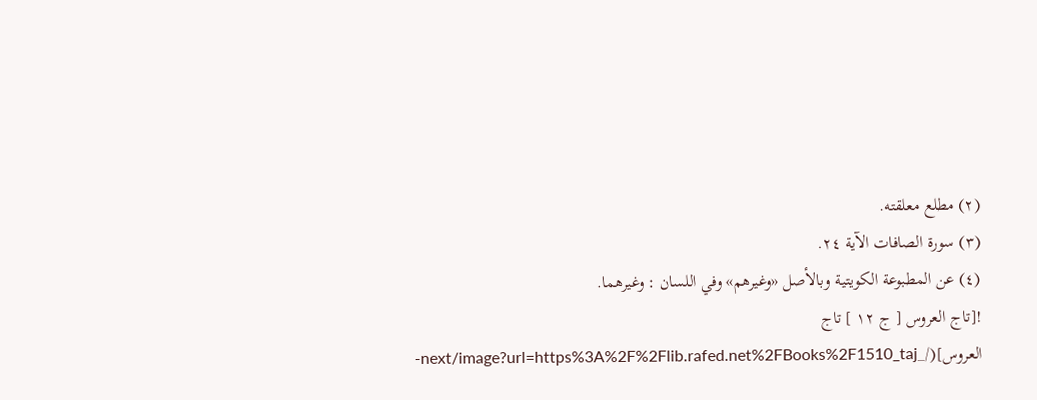(٢) مطلع معلقته.
(٣) سورة الصافات الآية ٢٤.
(٤) عن المطبوعة الكويتية وبالأصل «وغيرهم» وفي اللسان : وغيرهما.
![تاج العروس [ ج ١٢ ] تاج العروس](/_next/image?url=https%3A%2F%2Flib.rafed.net%2FBooks%2F1510_taj-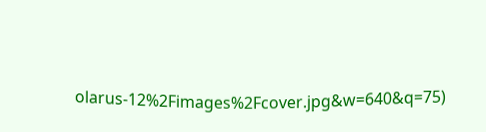olarus-12%2Fimages%2Fcover.jpg&w=640&q=75)